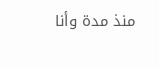منذ مدة وأنا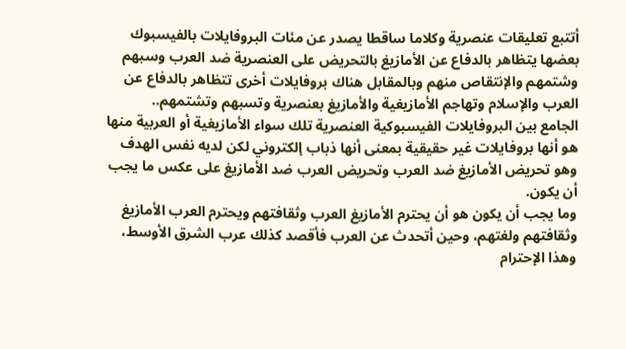أتتبع تعليقات عنصرية وكلاما ساقطا يصدر عن مئات البروفايلات بالفيسبوك بعضها يتظاهر بالدفاع عن الأمازيغ بالتحريض على العنصرية ضد العرب وسبهم وشتمهم والإنتقاص منهم وبالمقابل هناك بروفايلات أخرى تتظاهر بالدفاع عن العرب والإسلام وتهاجم الأمازيغية والأمازيغ بعنصرية وتسبهم وتشتمهم..
الجامع بين البروفايلات الفيسبوكية العنصرية تلك سواء الأمازيغية أو العربية منها هو أنها بروفايلات غير حقيقية بمعنى أنها ذباب إلكتروني لكن لديه نفس الهدف وهو تحريض الأمازيغ ضد العرب وتحريض العرب ضد الأمازيغ على عكس ما يجب أن يكون.
وما يجب أن يكون هو أن يحترم الأمازيغ العرب وثقافتهم ويحترم العرب الأمازيغ وثقافتهم ولغتهم، وحين أتحدث عن العرب فأقصد كذلك عرب الشرق الأوسط، وهذا الإحترام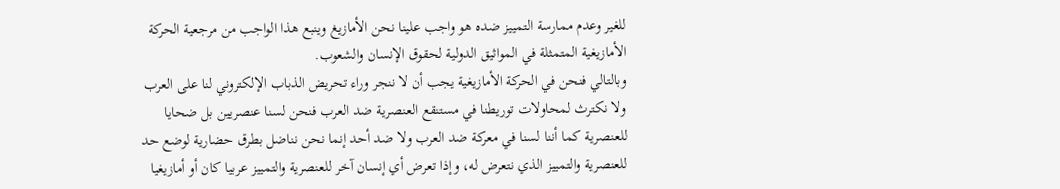للغير وعدم ممارسة التمييز ضده هو واجب علينا نحن الأمازيغ وينبع هذا الواجب من مرجعية الحركة الأمازيغية المتمثلة في المواثيق الدولية لحقوق الإنسان والشعوب.
وبالتالي فنحن في الحركة الأمازيغية يجب أن لا ننجر وراء تحريض الذباب الإلكتروني لنا على العرب ولا نكترث لمحاولات توريطنا في مستنقع العنصرية ضد العرب فنحن لسنا عنصريين بل ضحايا للعنصرية كما أننا لسنا في معركة ضد العرب ولا ضد أحد إنما نحن نناضل بطرق حضارية لوضع حد للعنصرية والتمييز الذي نتعرض له، وإذا تعرض أي إنسان آخر للعنصرية والتمييز عربيا كان أو أمازيغيا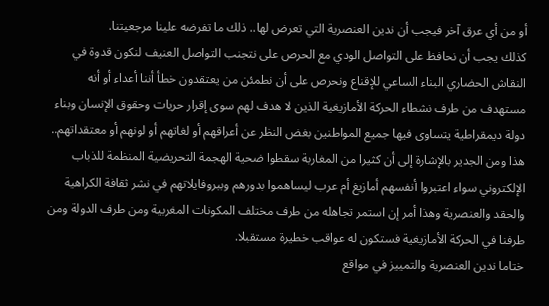أو من أي عرق آخر فيجب أن ندين العنصرية التي تعرض لها.. ذلك ما تفرضه علينا مرجعيتنا.
كذلك يجب أن نحافظ على التواصل الودي مع الحرص على نتجنب التواصل العنيف لنكون قدوة في النقاش الحضاري البناء الساعي للإقناع ونحرص على أن نطمئن من يعتقدون خطأ أننا أعداء أو أنه مستهدف من طرف نشطاء الحركة الأمازيغية الذين لا هدف لهم سوى إقرار حريات وحقوق الإنسان وبناء دولة ديمقراطية يتساوى فيها جميع المواطنين بغض النظر عن أعراقهم أو لغاتهم أو لونهم أو معتقداتهم..
هذا ومن الجدير بالإشارة إلى أن كثيرا من المغاربة سقطوا ضحية الهجمة التحريضية المنظمة للذباب الإلكتروني سواء اعتبروا أنفسهم أمازيغ أم عرب ليساهموا بدورهم وببروفايلاتهم في نشر ثقافة الكراهية والحقد والعنصرية وهذا أمر إن استمر تجاهله من طرف مختلف المكونات المغربية ومن طرف الدولة ومن طرفنا في الحركة الأمازيغية فستكون له عواقب خطيرة مستقبلا.
ختاما ندين العنصرية والتمييز في مواقع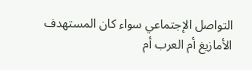التواصل الإجتماعي سواء كان المستهدف الأمازيغ أم العرب أم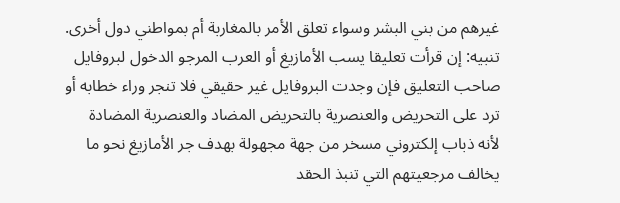غيرهم من بني البشر وسواء تعلق الأمر بالمغاربة أم بمواطني دول أخرى.
تنبيه: إن قرأت تعليقا يسب الأمازيغ أو العرب المرجو الدخول لبروفايل صاحب التعليق فإن وجدت البروفايل غير حقيقي فلا تنجر وراء خطابه أو ترد على التحريض والعنصرية بالتحريض المضاد والعنصرية المضادة لأنه ذباب إلكتروني مسخر من جهة مجهولة بهدف جر الأمازيغ نحو ما يخالف مرجعيتهم التي تنبذ الحقد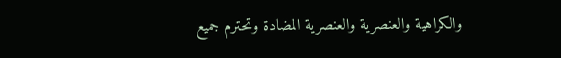والكراهية والعنصرية والعنصرية المضادة وتحترم جميع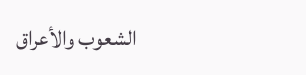الشعوب والأعراق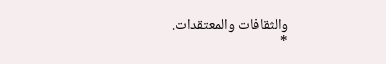والثقافات والمعتقدات.
*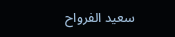سعيد الفرواح